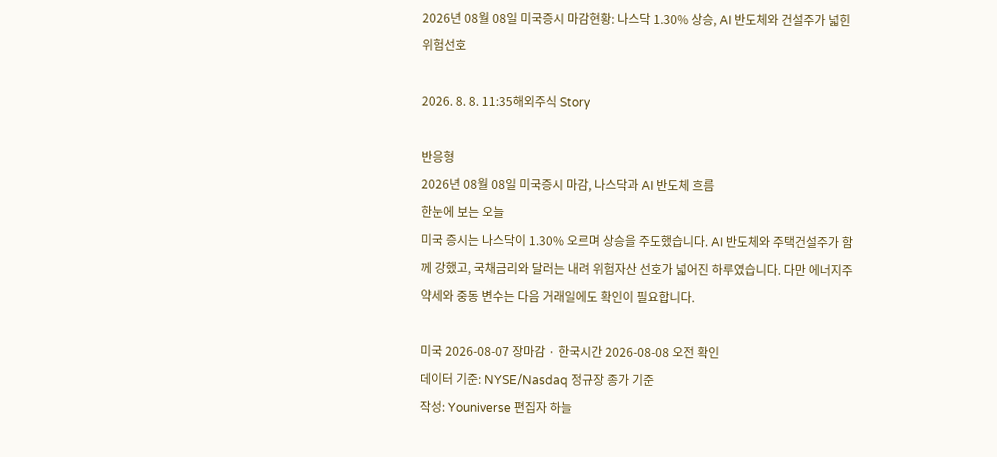2026년 08월 08일 미국증시 마감현황: 나스닥 1.30% 상승, AI 반도체와 건설주가 넓힌 위험선호

2026. 8. 8. 11:35해외주식 Story

반응형
2026년 08월 08일 미국증시 마감, 나스닥과 AI 반도체 흐름
한눈에 보는 오늘
미국 증시는 나스닥이 1.30% 오르며 상승을 주도했습니다. AI 반도체와 주택건설주가 함께 강했고, 국채금리와 달러는 내려 위험자산 선호가 넓어진 하루였습니다. 다만 에너지주 약세와 중동 변수는 다음 거래일에도 확인이 필요합니다.

미국 2026-08-07 장마감 · 한국시간 2026-08-08 오전 확인
데이터 기준: NYSE/Nasdaq 정규장 종가 기준
작성: Youniverse 편집자 하늘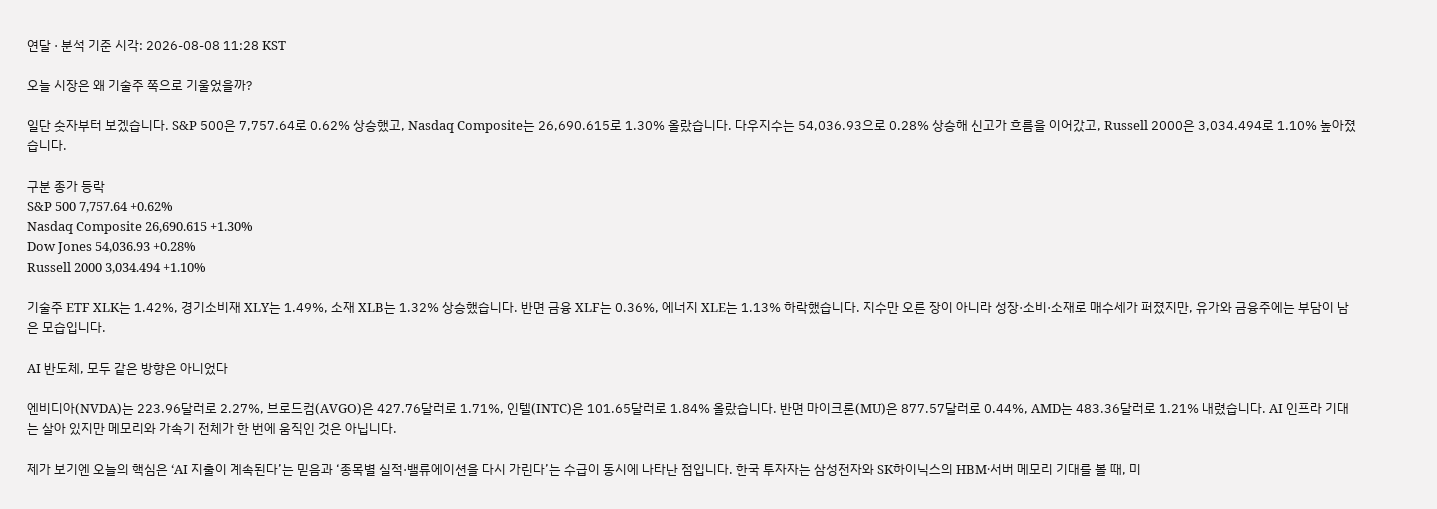연달 · 분석 기준 시각: 2026-08-08 11:28 KST

오늘 시장은 왜 기술주 쪽으로 기울었을까?

일단 숫자부터 보겠습니다. S&P 500은 7,757.64로 0.62% 상승했고, Nasdaq Composite는 26,690.615로 1.30% 올랐습니다. 다우지수는 54,036.93으로 0.28% 상승해 신고가 흐름을 이어갔고, Russell 2000은 3,034.494로 1.10% 높아졌습니다.

구분 종가 등락
S&P 500 7,757.64 +0.62%
Nasdaq Composite 26,690.615 +1.30%
Dow Jones 54,036.93 +0.28%
Russell 2000 3,034.494 +1.10%

기술주 ETF XLK는 1.42%, 경기소비재 XLY는 1.49%, 소재 XLB는 1.32% 상승했습니다. 반면 금융 XLF는 0.36%, 에너지 XLE는 1.13% 하락했습니다. 지수만 오른 장이 아니라 성장·소비·소재로 매수세가 퍼졌지만, 유가와 금융주에는 부담이 남은 모습입니다.

AI 반도체, 모두 같은 방향은 아니었다

엔비디아(NVDA)는 223.96달러로 2.27%, 브로드컴(AVGO)은 427.76달러로 1.71%, 인텔(INTC)은 101.65달러로 1.84% 올랐습니다. 반면 마이크론(MU)은 877.57달러로 0.44%, AMD는 483.36달러로 1.21% 내렸습니다. AI 인프라 기대는 살아 있지만 메모리와 가속기 전체가 한 번에 움직인 것은 아닙니다.

제가 보기엔 오늘의 핵심은 ‘AI 지출이 계속된다’는 믿음과 ‘종목별 실적·밸류에이션을 다시 가린다’는 수급이 동시에 나타난 점입니다. 한국 투자자는 삼성전자와 SK하이닉스의 HBM·서버 메모리 기대를 볼 때, 미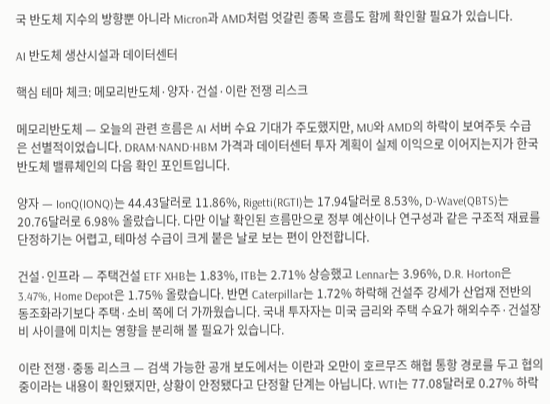국 반도체 지수의 방향뿐 아니라 Micron과 AMD처럼 엇갈린 종목 흐름도 함께 확인할 필요가 있습니다.

AI 반도체 생산시설과 데이터센터

핵심 테마 체크: 메모리반도체·양자·건설·이란 전쟁 리스크

메모리반도체 — 오늘의 관련 흐름은 AI 서버 수요 기대가 주도했지만, MU와 AMD의 하락이 보여주듯 수급은 선별적이었습니다. DRAM·NAND·HBM 가격과 데이터센터 투자 계획이 실제 이익으로 이어지는지가 한국 반도체 밸류체인의 다음 확인 포인트입니다.

양자 — IonQ(IONQ)는 44.43달러로 11.86%, Rigetti(RGTI)는 17.94달러로 8.53%, D-Wave(QBTS)는 20.76달러로 6.98% 올랐습니다. 다만 이날 확인된 흐름만으로 정부 예산이나 연구성과 같은 구조적 재료를 단정하기는 어렵고, 테마성 수급이 크게 붙은 날로 보는 편이 안전합니다.

건설·인프라 — 주택건설 ETF XHB는 1.83%, ITB는 2.71% 상승했고 Lennar는 3.96%, D.R. Horton은 3.47%, Home Depot은 1.75% 올랐습니다. 반면 Caterpillar는 1.72% 하락해 건설주 강세가 산업재 전반의 동조화라기보다 주택·소비 쪽에 더 가까웠습니다. 국내 투자자는 미국 금리와 주택 수요가 해외수주·건설장비 사이클에 미치는 영향을 분리해 볼 필요가 있습니다.

이란 전쟁·중동 리스크 — 검색 가능한 공개 보도에서는 이란과 오만이 호르무즈 해협 통항 경로를 두고 협의 중이라는 내용이 확인됐지만, 상황이 안정됐다고 단정할 단계는 아닙니다. WTI는 77.08달러로 0.27% 하락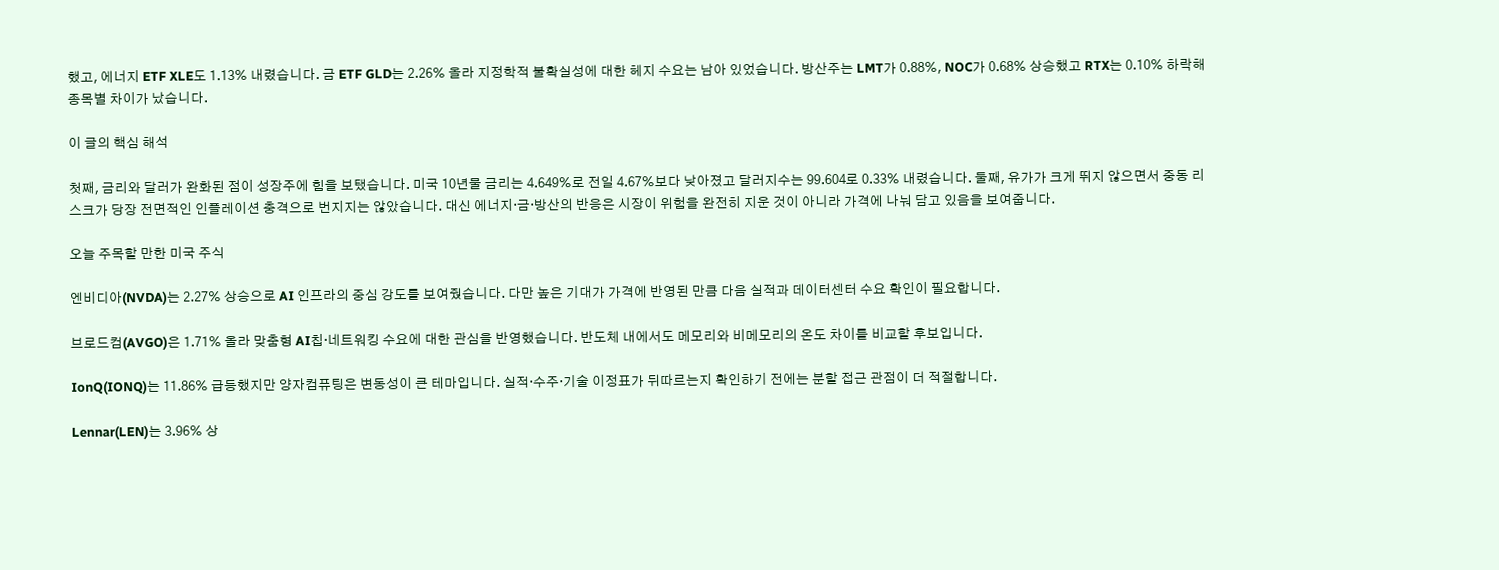했고, 에너지 ETF XLE도 1.13% 내렸습니다. 금 ETF GLD는 2.26% 올라 지정학적 불확실성에 대한 헤지 수요는 남아 있었습니다. 방산주는 LMT가 0.88%, NOC가 0.68% 상승했고 RTX는 0.10% 하락해 종목별 차이가 났습니다.

이 글의 핵심 해석

첫째, 금리와 달러가 완화된 점이 성장주에 힘을 보탰습니다. 미국 10년물 금리는 4.649%로 전일 4.67%보다 낮아졌고 달러지수는 99.604로 0.33% 내렸습니다. 둘째, 유가가 크게 뛰지 않으면서 중동 리스크가 당장 전면적인 인플레이션 충격으로 번지지는 않았습니다. 대신 에너지·금·방산의 반응은 시장이 위험을 완전히 지운 것이 아니라 가격에 나눠 담고 있음을 보여줍니다.

오늘 주목할 만한 미국 주식

엔비디아(NVDA)는 2.27% 상승으로 AI 인프라의 중심 강도를 보여줬습니다. 다만 높은 기대가 가격에 반영된 만큼 다음 실적과 데이터센터 수요 확인이 필요합니다.

브로드컴(AVGO)은 1.71% 올라 맞춤형 AI칩·네트워킹 수요에 대한 관심을 반영했습니다. 반도체 내에서도 메모리와 비메모리의 온도 차이를 비교할 후보입니다.

IonQ(IONQ)는 11.86% 급등했지만 양자컴퓨팅은 변동성이 큰 테마입니다. 실적·수주·기술 이정표가 뒤따르는지 확인하기 전에는 분할 접근 관점이 더 적절합니다.

Lennar(LEN)는 3.96% 상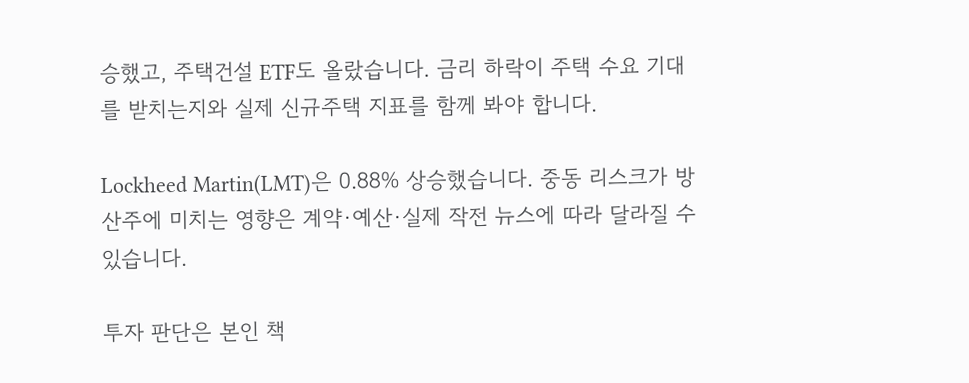승했고, 주택건설 ETF도 올랐습니다. 금리 하락이 주택 수요 기대를 받치는지와 실제 신규주택 지표를 함께 봐야 합니다.

Lockheed Martin(LMT)은 0.88% 상승했습니다. 중동 리스크가 방산주에 미치는 영향은 계약·예산·실제 작전 뉴스에 따라 달라질 수 있습니다.

투자 판단은 본인 책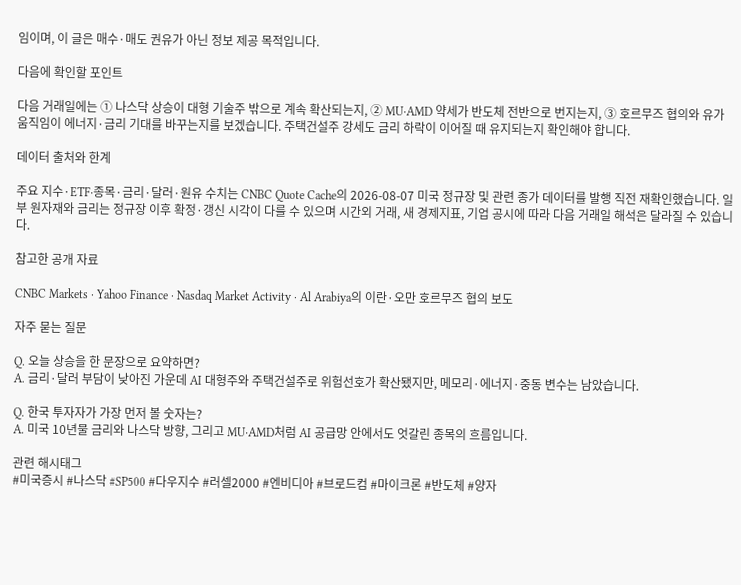임이며, 이 글은 매수·매도 권유가 아닌 정보 제공 목적입니다.

다음에 확인할 포인트

다음 거래일에는 ① 나스닥 상승이 대형 기술주 밖으로 계속 확산되는지, ② MU·AMD 약세가 반도체 전반으로 번지는지, ③ 호르무즈 협의와 유가 움직임이 에너지·금리 기대를 바꾸는지를 보겠습니다. 주택건설주 강세도 금리 하락이 이어질 때 유지되는지 확인해야 합니다.

데이터 출처와 한계

주요 지수·ETF·종목·금리·달러·원유 수치는 CNBC Quote Cache의 2026-08-07 미국 정규장 및 관련 종가 데이터를 발행 직전 재확인했습니다. 일부 원자재와 금리는 정규장 이후 확정·갱신 시각이 다를 수 있으며 시간외 거래, 새 경제지표, 기업 공시에 따라 다음 거래일 해석은 달라질 수 있습니다.

참고한 공개 자료

CNBC Markets · Yahoo Finance · Nasdaq Market Activity · Al Arabiya의 이란·오만 호르무즈 협의 보도

자주 묻는 질문

Q. 오늘 상승을 한 문장으로 요약하면?
A. 금리·달러 부담이 낮아진 가운데 AI 대형주와 주택건설주로 위험선호가 확산됐지만, 메모리·에너지·중동 변수는 남았습니다.

Q. 한국 투자자가 가장 먼저 볼 숫자는?
A. 미국 10년물 금리와 나스닥 방향, 그리고 MU·AMD처럼 AI 공급망 안에서도 엇갈린 종목의 흐름입니다.

관련 해시태그
#미국증시 #나스닥 #SP500 #다우지수 #러셀2000 #엔비디아 #브로드컴 #마이크론 #반도체 #양자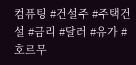컴퓨팅 #건설주 #주택건설 #금리 #달러 #유가 #호르무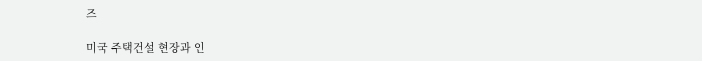즈

미국 주택건설 현장과 인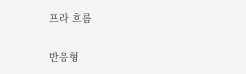프라 흐름

반응형